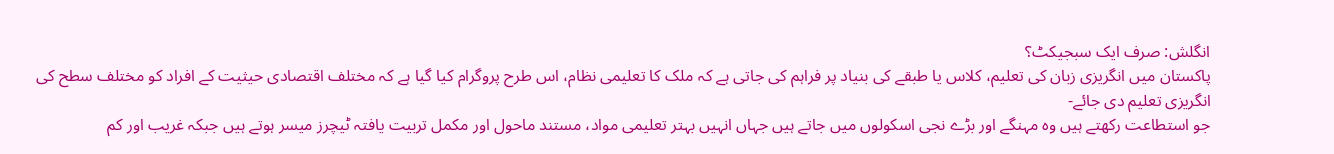انگلش: صرف ایک سبجیکٹ؟
پاکستان میں انگریزی زبان کی تعلیم، کلاس یا طبقے کی بنیاد پر فراہم کی جاتی ہے کہ ملک کا تعلیمی نظام، اس طرح پروگرام کیا گیا ہے کہ مختلف اقتصادی حیثیت کے افراد کو مختلف سطح کی انگریزی تعلیم دی جائے-
جو استطاعت رکھتے ہیں وہ مہنگے اور بڑے نجی اسکولوں میں جاتے ہیں جہاں انہیں بہتر تعلیمی مواد، مستند ماحول اور مکمل تربیت یافتہ ٹیچرز میسر ہوتے ہیں جبکہ غریب اور کم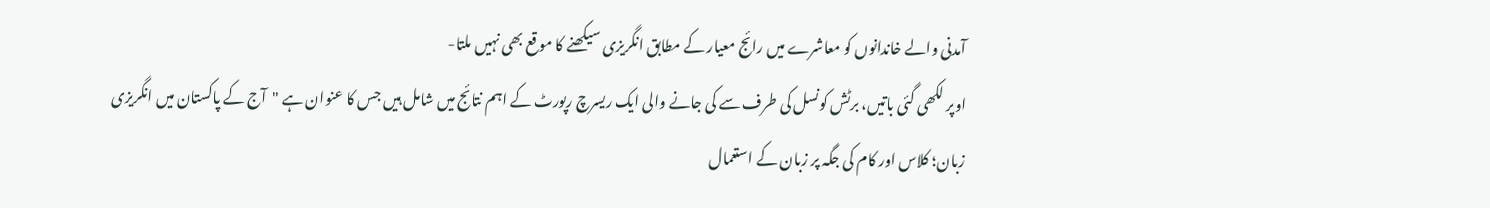آمدنی والے خاندانوں کو معاشرے میں رائج معیار کے مطابق انگریزی سیکھنے کا موقع بھی نہیں ملتا-
اوپر لکھی گئی باتیں، برٹش کونسل کی طرف سے کی جانے والی ایک ریسرچ رپورٹ کے اہم نتائج میں شامل ہیں جس کا عنوان ہے "آج کے پاکستان میں انگریزی زبان؛ کلاس اور کام کی جگہ پر زبان کے استعمال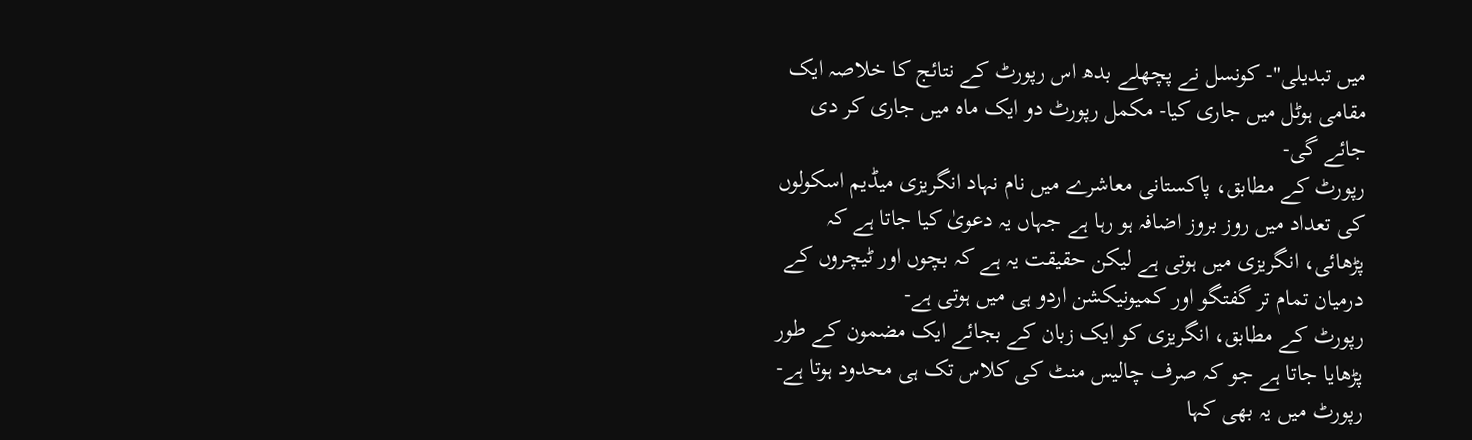میں تبدیلی"- کونسل نے پچھلے بدھ اس رپورٹ کے نتائج کا خلاصہ ایک مقامی ہوٹل میں جاری کیا- مکمل رپورٹ دو ایک ماہ میں جاری کر دی جائے گی-
رپورٹ کے مطابق، پاکستانی معاشرے میں نام نہاد انگریزی میڈیم اسکولوں کی تعداد میں روز بروز اضافہ ہو رہا ہے جہاں یہ دعویٰ کیا جاتا ہے کہ پڑھائی، انگریزی میں ہوتی ہے لیکن حقیقت یہ ہے کہ بچوں اور ٹیچروں کے درمیان تمام تر گفتگو اور کمیونیکشن اردو ہی میں ہوتی ہے-
رپورٹ کے مطابق، انگریزی کو ایک زبان کے بجائے ایک مضمون کے طور پڑھایا جاتا ہے جو کہ صرف چالیس منٹ کی کلاس تک ہی محدود ہوتا ہے- رپورٹ میں یہ بھی کہا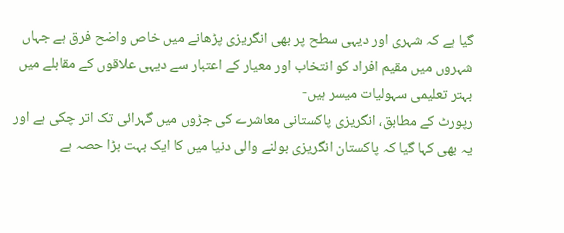گیا ہے کہ شہری اور دیہی سطح پر بھی انگریزی پڑھانے میں خاص واضح فرق ہے جہاں شہروں میں مقیم افراد کو انتخاب اور معیار کے اعتبار سے دیہی علاقوں کے مقابلے میں بہتر تعلیمی سہولیات میسر ہیں-
رپورٹ کے مطابق، انگریزی پاکستانی معاشرے کی جڑوں میں گہرائی تک اتر چکی ہے اور یہ بھی کہا گیا کہ پاکستان انگریزی بولنے والی دنیا میں کا ایک بہت بڑا حصہ ہے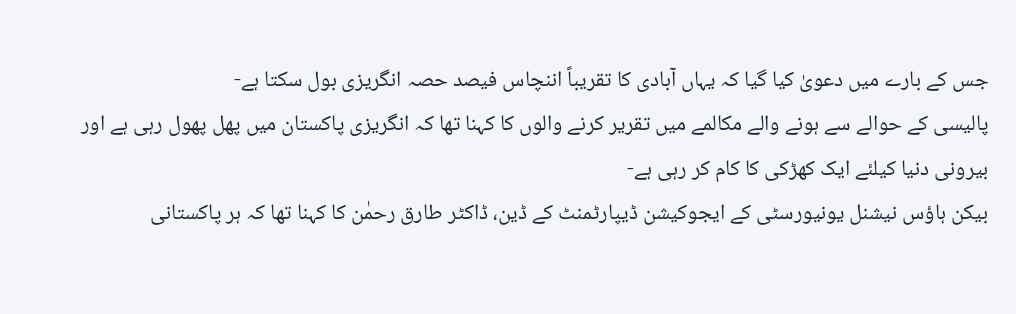جس کے بارے میں دعویٰ کیا گیا کہ یہاں آبادی کا تقریباً اننچاس فیصد حصہ انگریزی بول سکتا ہے-
پالیسی کے حوالے سے ہونے والے مکالمے میں تقریر کرنے والوں کا کہنا تھا کہ انگریزی پاکستان میں پھل پھول رہی ہے اور بیرونی دنیا کیلئے ایک کھڑکی کا کام کر رہی ہے-
بیکن ہاؤس نیشنل یونیورسٹی کے ایجوکیشن ڈیپارٹمنٹ کے ڈین، ڈاکٹر طارق رحمٰن کا کہنا تھا کہ ہر پاکستانی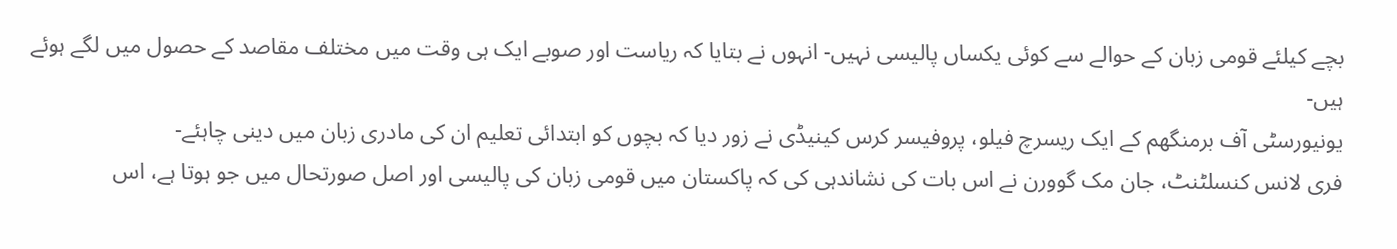بچے کیلئے قومی زبان کے حوالے سے کوئی یکساں پالیسی نہیں- انہوں نے بتایا کہ ریاست اور صوبے ایک ہی وقت میں مختلف مقاصد کے حصول میں لگے ہوئے ہیں-
یونیورسٹی آف برمنگھم کے ایک ریسرچ فیلو، پروفیسر کرس کینیڈی نے زور دیا کہ بچوں کو ابتدائی تعلیم ان کی مادری زبان میں دینی چاہئے-
فری لانس کنسلٹنٹ، جان مک گوورن نے اس بات کی نشاندہی کی کہ پاکستان میں قومی زبان کی پالیسی اور اصل صورتحال میں جو ہوتا ہے، اس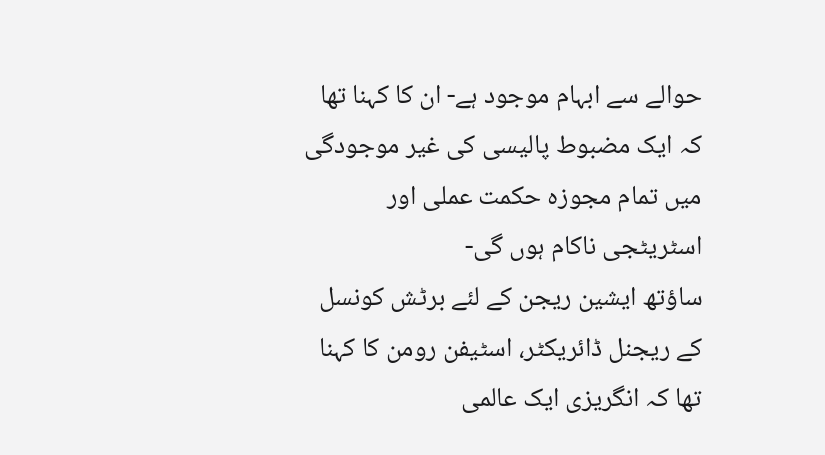حوالے سے ابہام موجود ہے- ان کا کہنا تھا کہ ایک مضبوط پالیسی کی غیر موجودگی میں تمام مجوزہ حکمت عملی اور اسٹریٹجی ناکام ہوں گی-
ساؤتھ ایشین ریجن کے لئے برٹش کونسل کے ریجنل ڈائریکٹر، اسٹیفن رومن کا کہنا تھا کہ انگریزی ایک عالمی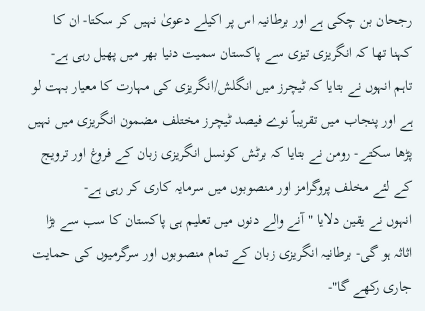رجحان بن چکی ہے اور برطانیہ اس پر اکیلے دعویٰ نہیں کر سکتا- ان کا کہنا تھا کہ انگریزی تیزی سے پاکستان سمیت دنیا بھر میں پھیل رہی ہے-
تاہم انہوں نے بتایا کہ ٹیچرز میں انگلش/انگریزی کی مہارت کا معیار بہت لو ہے اور پنجاب میں تقریباً نوے فیصد ٹیچرز مختلف مضمون انگریزی میں نہیں پڑھا سکتے- رومن نے بتایا کہ برٹش کونسل انگریزی زبان کے فروغ اور ترویج کے لئے مخلف پروگرامز اور منصوبوں میں سرمایہ کاری کر رہی ہے-
انہوں نے یقین دلایا "آنے والے دنوں میں تعلیم ہی پاکستان کا سب سے بڑا اثاثہ ہو گی- برطانیہ انگریزی زبان کے تمام منصوبوں اور سرگرمیوں کی حمایت جاری رکھے گا"-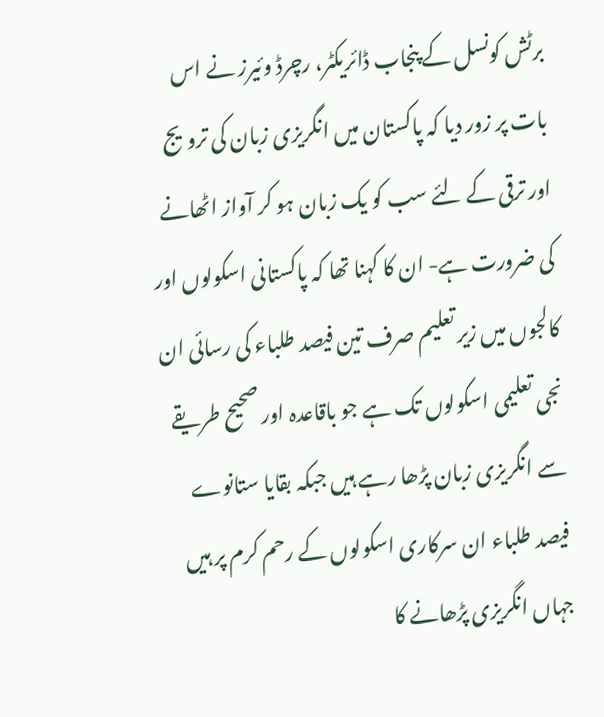برٹش کونسل کے پنجاب ڈائریکٹر، رچرڈ وئیرز نے اس بات پر زور دیا کہ پاکستان میں انگریزی زبان کی ترویج اور ترقی کے لئے سب کو یک زبان ہو کر آواز اٹھانے کی ضرورت ہے- ان کا کہنا تھا کہ پاکستانی اسکولوں اور کالجوں میں زیر تعلیم صرف تین فیصد طلباء کی رسائی ان نجی تعلیمی اسکولوں تک ہے جو باقاعدہ اور صحیح طریقے سے انگریزی زبان پڑھا رہے ہیں جبکہ بقایا ستانوے فیصد طلباء ان سرکاری اسکولوں کے رحم کرم پر ہیں جہاں انگریزی پڑھانے کا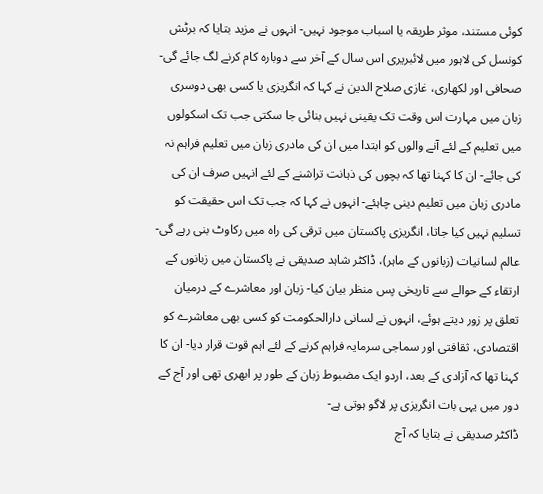کوئی مستند، موثر طریقہ یا اسباب موجود نہیں- انہوں نے مزید بتایا کہ برٹش کونسل کی لاہور میں لائبریری اس سال کے آخر سے دوبارہ کام کرنے لگ جائے گی-
صحافی اور لکھاری، غازی صلاح الدین نے کہا کہ انگریزی یا کسی بھی دوسری زبان میں مہارت اس وقت تک یقینی نہیں بنائی جا سکتی جب تک اسکولوں میں تعلیم کے لئے آنے والوں کو ابتدا میں ان کی مادری زبان میں تعلیم فراہم نہ کی جائے- ان کا کہنا تھا کہ بچوں کی ذہانت تراشنے کے لئے انہیں صرف ان کی مادری زبان میں تعلیم دینی چاہئے- انہوں نے کہا کہ جب تک اس حقیقت کو تسلیم نہیں کیا جاتا، انگریزی پاکستان میں ترقی کی راہ میں رکاوٹ بنی رہے گی-
عالم لسانیات (زبانوں کے ماہر)، ڈاکٹر شاہد صدیقی نے پاکستان میں زبانوں کے ارتقاء کے حوالے سے تاریخی پس منظر بیان کیا- زبان اور معاشرے کے درمیان تعلق پر زور دیتے ہوئے، انہوں نے لسانی دارالحکومت کو کسی بھی معاشرے کو اقتصادی، ثقافتی اور سماجی سرمایہ فراہم کرنے کے لئے اہم قوت قرار دیا- ان کا کہنا تھا کہ آزادی کے بعد، اردو ایک مضبوط زبان کے طور پر ابھری تھی اور آج کے دور میں یہی بات انگریزی پر لاگو ہوتی ہے-
ڈاکٹر صدیقی نے بتایا کہ آج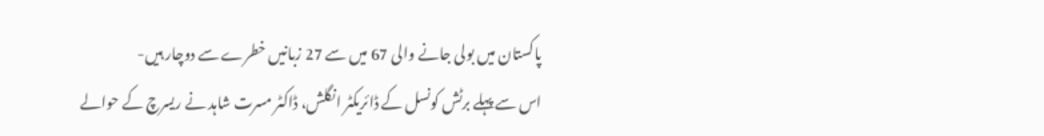پاکستان میں بولی جانے والی 67 میں سے 27 زبانیں خطرے سے دوچار ہیں-
اس سے پہلے برٹش کونسل کے ڈائریکٹر انگلش، ڈاکٹر مسرت شاہد نے ریسرچ کے حوالے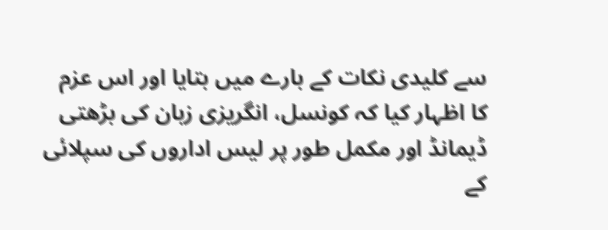سے کلیدی نکات کے بارے میں بتایا اور اس عزم کا اظہار کیا کہ کونسل، انگریزی زبان کی بڑھتی ڈیمانڈ اور مکمل طور پر لیس اداروں کی سپلائی کے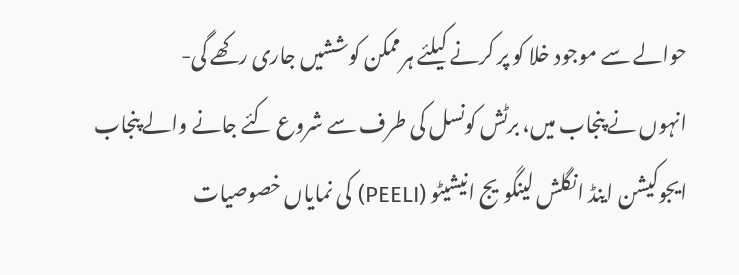حوالے سے موجود خلا کو پر کرنے کیلئے ہرممکن کوششیں جاری رکھے گی-
انہوں نے پنجاب میں، برٹش کونسل کی طرف سے شروع کئے جانے والے پنجاب ایجوکیشن اینڈ انگلش لینگویج انیشیٹو (PEELI) کی نمایاں خصوصیات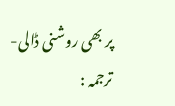پر بھی روشنی ڈالی-
ترجمہ :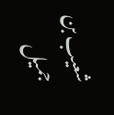شعیب بن جمیل